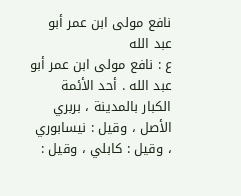نافع مولى ابن عمر أبو عبد الله
ع : نافع مولى ابن عمر أبو عبد الله . أحد الأئمة الكبار بالمدينة ، بربري الأصل ، وقيل : نيسابوري ، وقيل : كابلي ، وقيل :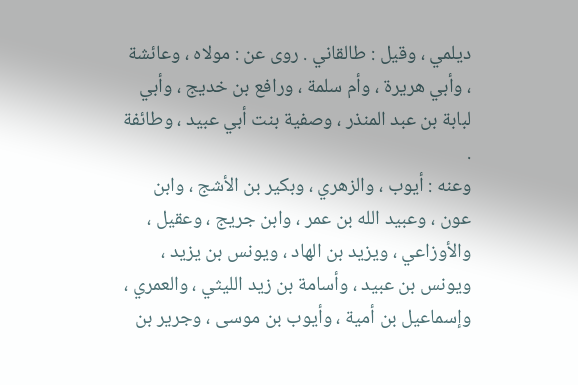ديلمي ، وقيل : طالقاني . روى عن : مولاه ، وعائشة ، وأبي هريرة ، وأم سلمة ، ورافع بن خديج ، وأبي لبابة بن عبد المنذر ، وصفية بنت أبي عبيد ، وطائفة .
وعنه : أيوب ، والزهري ، وبكير بن الأشج ، وابن عون ، وعبيد الله بن عمر ، وابن جريج ، وعقيل ، والأوزاعي ، ويزيد بن الهاد ، ويونس بن يزيد ، ويونس بن عبيد ، وأسامة بن زيد الليثي ، والعمري ، وإسماعيل بن أمية ، وأيوب بن موسى ، وجرير بن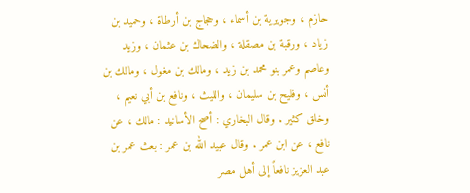حازم ، وجويرية بن أسماء ، وحجاج بن أرطاة ، وحميد بن زياد ، ورقبة بن مصقلة ، والضحاك بن عثمان ، وزيد وعاصم وعمر بنو محمد بن زيد ، ومالك بن مغول ، ومالك بن أنس ، وفليح بن سليمان ، والليث ، ونافع بن أبي نعيم ، وخلق كثير . وقال البخاري : أصح الأسانيد : مالك ، عن نافع ، عن ابن عمر . وقال عبيد الله بن عمر : بعث عمر بن عبد العزيز نافعاً إلى أهل مصر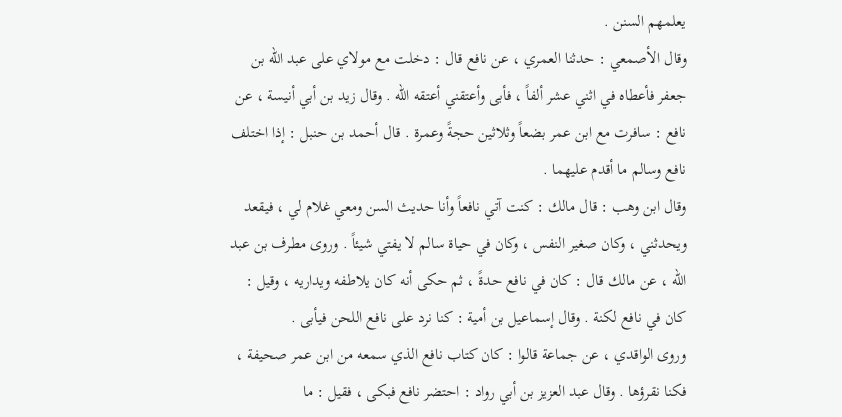يعلمهم السنن .
وقال الأصمعي : حدثنا العمري ، عن نافع قال : دخلت مع مولاي على عبد الله بن جعفر فأعطاه في اثني عشر ألفاً ، فأبى وأعتقني أعتقه الله . وقال زيد بن أبي أنيسة ، عن نافع : سافرت مع ابن عمر بضعاً وثلاثين حجةً وعمرة . قال أحمد بن حنبل : إذا اختلف نافع وسالم ما أقدم عليهما .
وقال ابن وهب : قال مالك : كنت آتي نافعاً وأنا حديث السن ومعي غلام لي ، فيقعد ويحدثني ، وكان صغير النفس ، وكان في حياة سالم لا يفتي شيئاً . وروى مطرف بن عبد الله ، عن مالك قال : كان في نافع حدةً ، ثم حكى أنه كان يلاطفه ويداريه ، وقيل : كان في نافع لكنة . وقال إسماعيل بن أمية : كنا نرد على نافع اللحن فيأبى .
وروى الواقدي ، عن جماعة قالوا : كان كتاب نافع الذي سمعه من ابن عمر صحيفة ، فكنا نقرؤها . وقال عبد العزيز بن أبي رواد : احتضر نافع فبكى ، فقيل : ما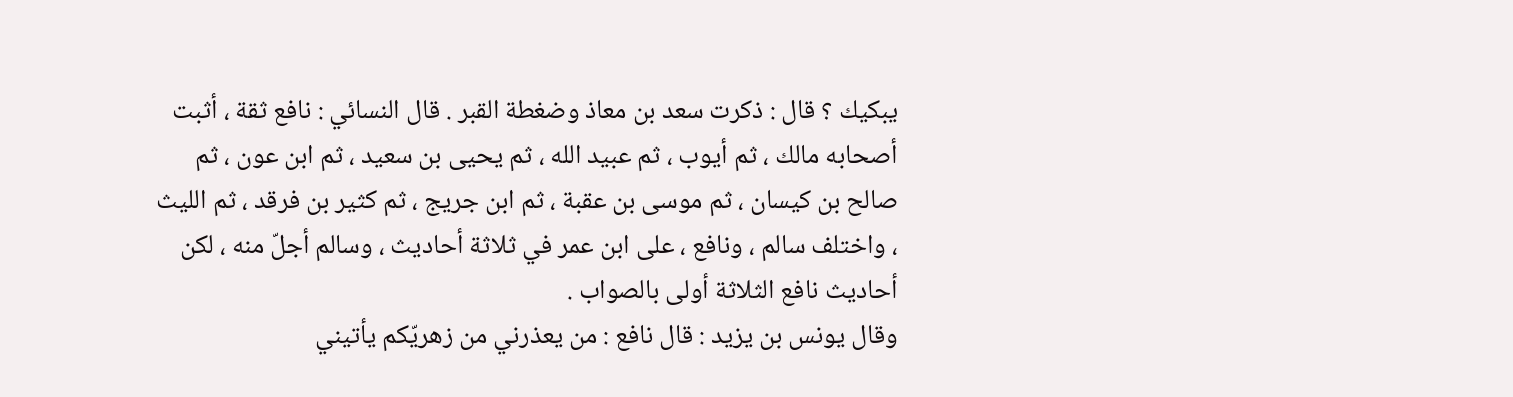يبكيك ؟ قال : ذكرت سعد بن معاذ وضغطة القبر . قال النسائي : نافع ثقة ، أثبت أصحابه مالك ، ثم أيوب ، ثم عبيد الله ، ثم يحيى بن سعيد ، ثم ابن عون ، ثم صالح بن كيسان ، ثم موسى بن عقبة ، ثم ابن جريج ، ثم كثير بن فرقد ، ثم الليث ، واختلف سالم ، ونافع ، على ابن عمر في ثلاثة أحاديث ، وسالم أجلّ منه ، لكن أحاديث نافع الثلاثة أولى بالصواب .
وقال يونس بن يزيد : قال نافع : من يعذرني من زهريّكم يأتيني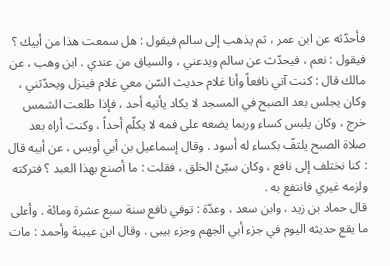فأحدّثه عن ابن عمر ، ثم يذهب إلى سالم فيقول : هل سمعت هذا من أبيك ؟ فيقول : نعم ، فيحدّث عن سالم ويدعني ، والسياق من عندي . ابن وهب ، عن مالك قال : كنت آتي نافعاً وأنا غلام حديث السّن معي غلام فينزل ويحدّثني ، وكان يجلس بعد الصبح في المسجد لا يكاد يأتيه أحد ، فإذا طلعت الشمس خرج ، وكان يلبس كساء وربما يضعه على فمه لا يكلّم أحداً ، وكنت أراه بعد صلاة الصبح يلتفّ بكساء له أسود . وقال إسماعيل بن أبي أويس ، عن أبيه قال : كنا نختلف إلى نافع ، وكان سيّئ الخلق ، فقلت : ما أصنع بهذا العبد ؟ فتركته ولزمه غيري فانتفع به .
قال حماد بن زيد ، وابن سعد ، وعدّة : توفي نافع سنة سبع عشرة ومائة . وأعلى ما يقع حديثه اليوم في جزء أبي الجهم وجزء بيبى . وقال ابن عيينة وأحمد : مات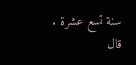سنة تسع عشرة .
قال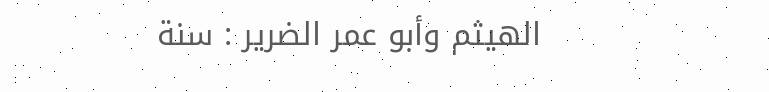الهيثم وأبو عمر الضرير : سنة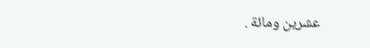عشرين ومائة .